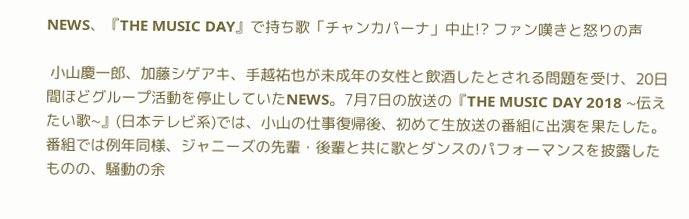NEWS、『THE MUSIC DAY』で持ち歌「チャンカパーナ」中止!? ファン嘆きと怒りの声

 小山慶一郎、加藤シゲアキ、手越祐也が未成年の女性と飲酒したとされる問題を受け、20日間ほどグループ活動を停止していたNEWS。7月7日の放送の『THE MUSIC DAY 2018 ~伝えたい歌~』(日本テレビ系)では、小山の仕事復帰後、初めて生放送の番組に出演を果たした。番組では例年同様、ジャニーズの先輩・後輩と共に歌とダンスのパフォーマンスを披露したものの、騒動の余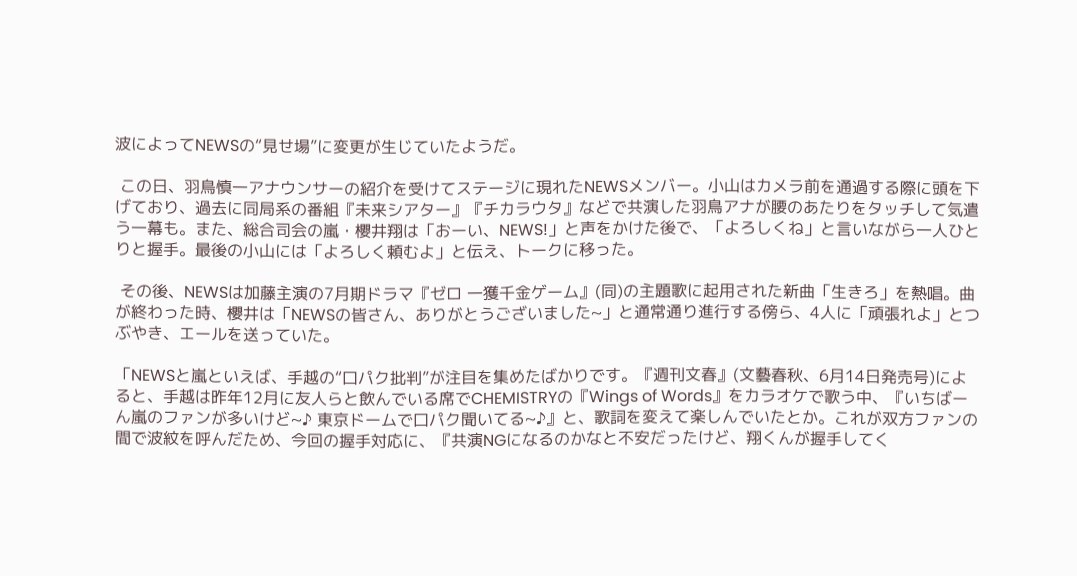波によってNEWSの“見せ場”に変更が生じていたようだ。

 この日、羽鳥慎一アナウンサーの紹介を受けてステージに現れたNEWSメンバー。小山はカメラ前を通過する際に頭を下げており、過去に同局系の番組『未来シアター』『チカラウタ』などで共演した羽鳥アナが腰のあたりをタッチして気遣う一幕も。また、総合司会の嵐・櫻井翔は「おーい、NEWS!」と声をかけた後で、「よろしくね」と言いながら一人ひとりと握手。最後の小山には「よろしく頼むよ」と伝え、トークに移った。

 その後、NEWSは加藤主演の7月期ドラマ『ゼロ 一獲千金ゲーム』(同)の主題歌に起用された新曲「生きろ」を熱唱。曲が終わった時、櫻井は「NEWSの皆さん、ありがとうございました~」と通常通り進行する傍ら、4人に「頑張れよ」とつぶやき、エールを送っていた。

「NEWSと嵐といえば、手越の“口パク批判”が注目を集めたばかりです。『週刊文春』(文藝春秋、6月14日発売号)によると、手越は昨年12月に友人らと飲んでいる席でCHEMISTRYの『Wings of Words』をカラオケで歌う中、『いちばーん嵐のファンが多いけど~♪ 東京ドームで口パク聞いてる~♪』と、歌詞を変えて楽しんでいたとか。これが双方ファンの間で波紋を呼んだため、今回の握手対応に、『共演NGになるのかなと不安だったけど、翔くんが握手してく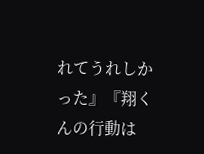れてうれしかった』『翔くんの行動は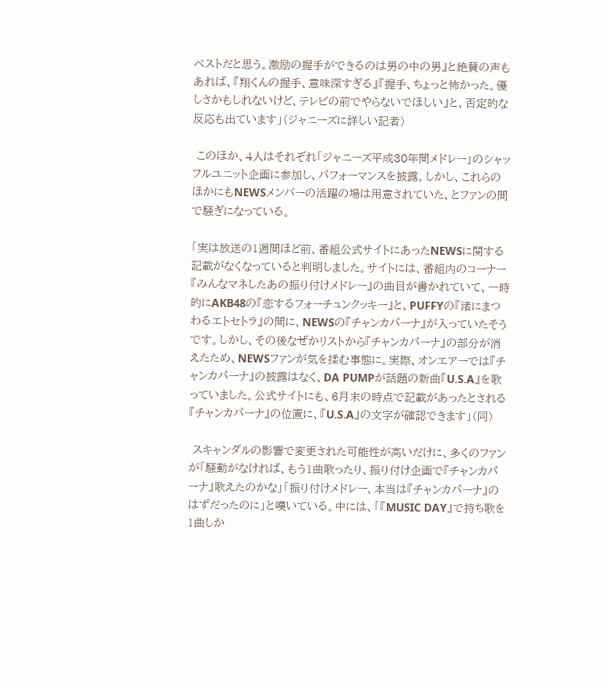ベストだと思う。激励の握手ができるのは男の中の男』と絶賛の声もあれば、『翔くんの握手、意味深すぎる』『握手、ちょっと怖かった。優しさかもしれないけど、テレビの前でやらないでほしい』と、否定的な反応も出ています」(ジャニーズに詳しい記者)

 このほか、4人はそれぞれ「ジャニーズ平成30年間メドレー」のシャッフルユニット企画に参加し、パフォーマンスを披露。しかし、これらのほかにもNEWSメンバーの活躍の場は用意されていた、とファンの間で騒ぎになっている。

「実は放送の1週間ほど前、番組公式サイトにあったNEWSに関する記載がなくなっていると判明しました。サイトには、番組内のコーナー『みんなマネしたあの振り付けメドレー』の曲目が書かれていて、一時的にAKB48の『恋するフォーチュンクッキー』と、PUFFYの『渚にまつわるエトセトラ』の間に、NEWSの『チャンカパーナ』が入っていたそうです。しかし、その後なぜかリストから『チャンカパーナ』の部分が消えたため、NEWSファンが気を揉む事態に。実際、オンエアーでは『チャンカパーナ』の披露はなく、DA PUMPが話題の新曲『U.S.A』を歌っていました。公式サイトにも、6月末の時点で記載があったとされる『チャンカパーナ』の位置に、『U.S.A』の文字が確認できます」(同)

 スキャンダルの影響で変更された可能性が高いだけに、多くのファンが「騒動がなければ、もう1曲歌ったり、振り付け企画で『チャンカパーナ』歌えたのかな」「振り付けメドレー、本当は『チャンカパーナ』のはずだったのに」と嘆いている。中には、「『MUSIC DAY』で持ち歌を1曲しか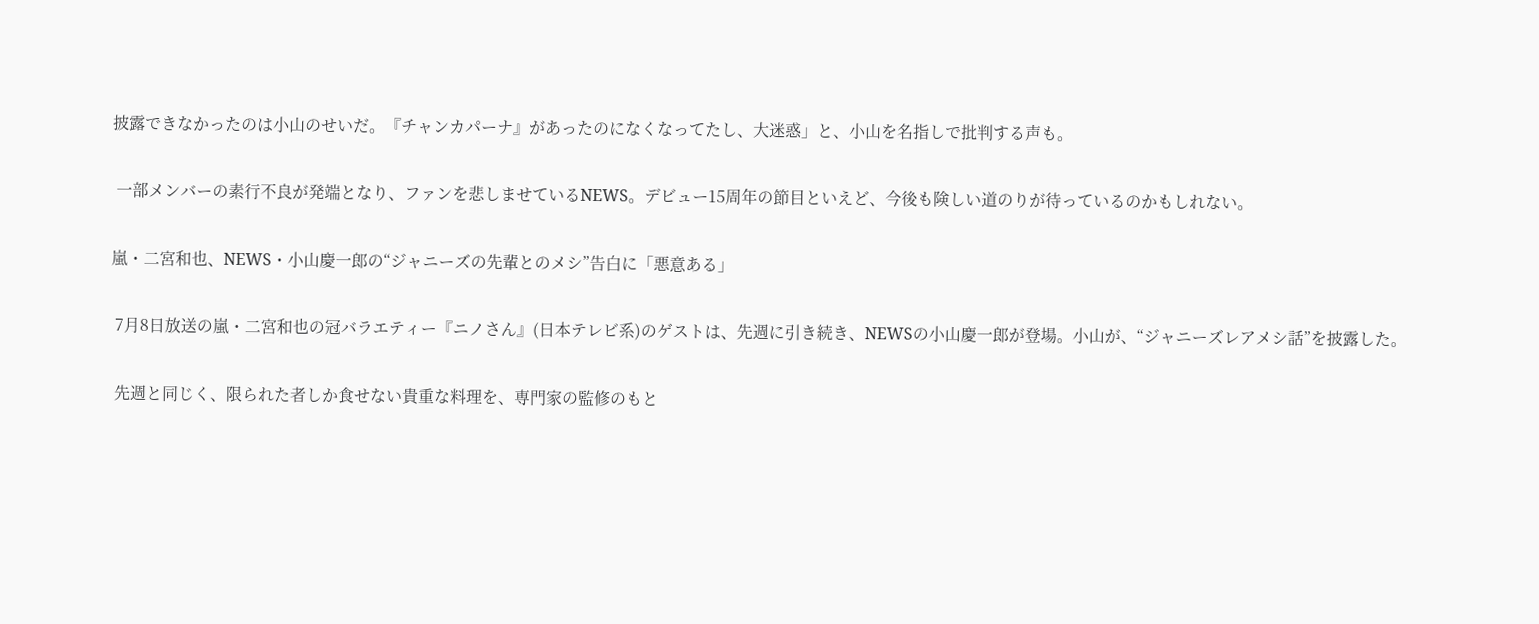披露できなかったのは小山のせいだ。『チャンカパーナ』があったのになくなってたし、大迷惑」と、小山を名指しで批判する声も。

 一部メンバーの素行不良が発端となり、ファンを悲しませているNEWS。デビュー15周年の節目といえど、今後も険しい道のりが待っているのかもしれない。

嵐・二宮和也、NEWS・小山慶一郎の“ジャニーズの先輩とのメシ”告白に「悪意ある」

 7月8日放送の嵐・二宮和也の冠バラエティー『ニノさん』(日本テレビ系)のゲストは、先週に引き続き、NEWSの小山慶一郎が登場。小山が、“ジャニーズレアメシ話”を披露した。

 先週と同じく、限られた者しか食せない貴重な料理を、専門家の監修のもと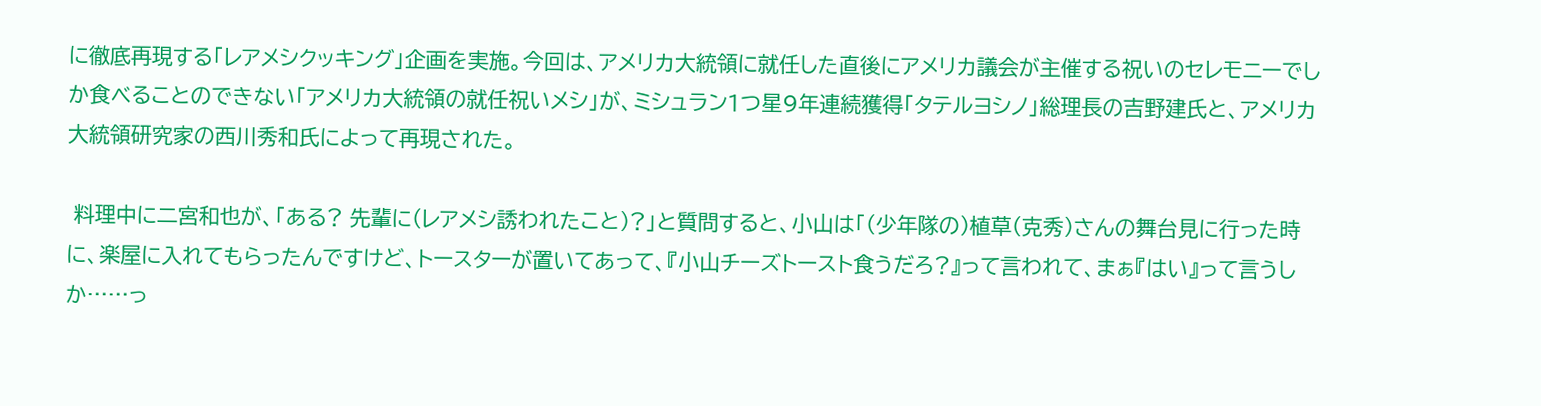に徹底再現する「レアメシクッキング」企画を実施。今回は、アメリカ大統領に就任した直後にアメリカ議会が主催する祝いのセレモニーでしか食べることのできない「アメリカ大統領の就任祝いメシ」が、ミシュラン1つ星9年連続獲得「タテルヨシノ」総理長の吉野建氏と、アメリカ大統領研究家の西川秀和氏によって再現された。

 料理中に二宮和也が、「ある? 先輩に(レアメシ誘われたこと)?」と質問すると、小山は「(少年隊の)植草(克秀)さんの舞台見に行った時に、楽屋に入れてもらったんですけど、トースターが置いてあって、『小山チーズトースト食うだろ?』って言われて、まぁ『はい』って言うしか……っ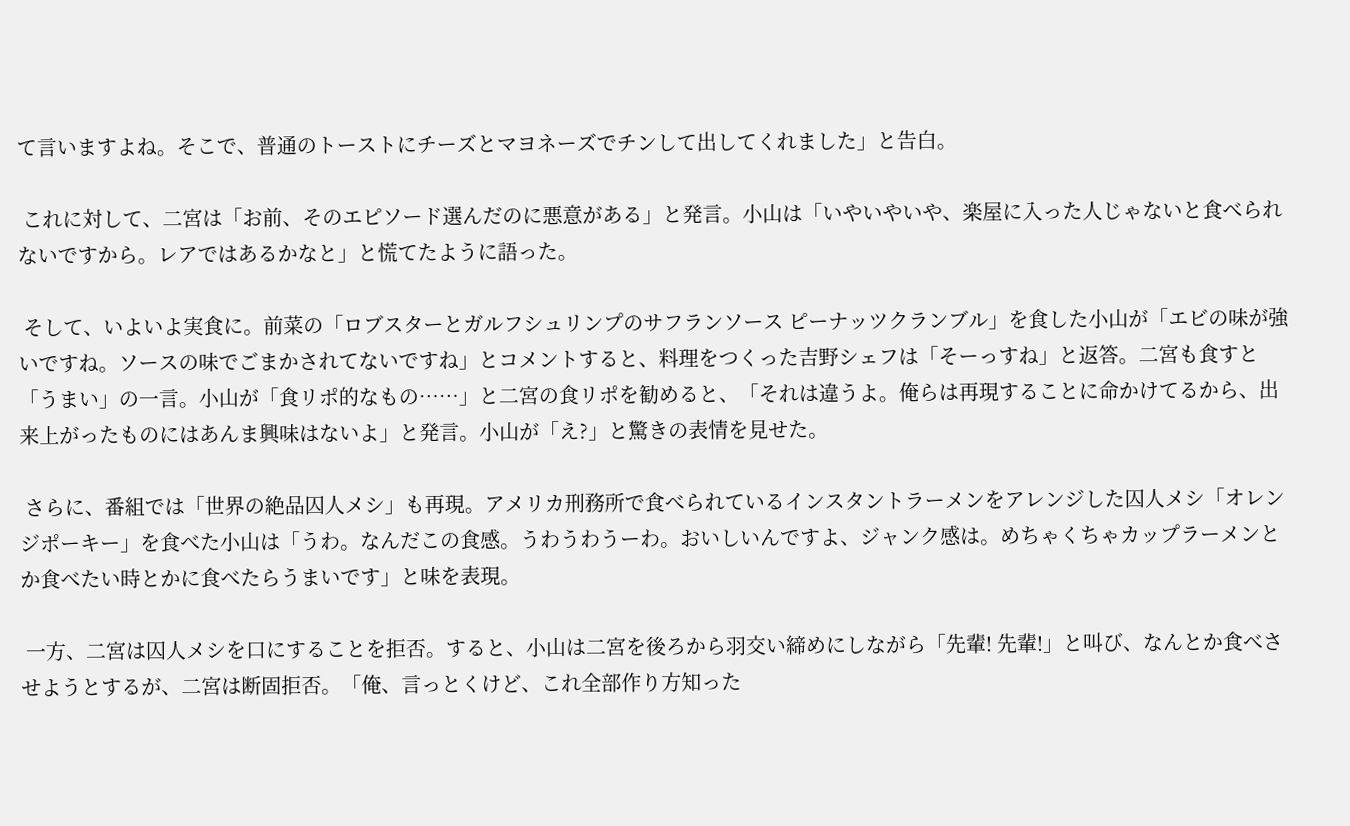て言いますよね。そこで、普通のトーストにチーズとマヨネーズでチンして出してくれました」と告白。

 これに対して、二宮は「お前、そのエピソード選んだのに悪意がある」と発言。小山は「いやいやいや、楽屋に入った人じゃないと食べられないですから。レアではあるかなと」と慌てたように語った。

 そして、いよいよ実食に。前菜の「ロブスターとガルフシュリンプのサフランソース ピーナッツクランブル」を食した小山が「エビの味が強いですね。ソースの味でごまかされてないですね」とコメントすると、料理をつくった吉野シェフは「そーっすね」と返答。二宮も食すと「うまい」の一言。小山が「食リポ的なもの……」と二宮の食リポを勧めると、「それは違うよ。俺らは再現することに命かけてるから、出来上がったものにはあんま興味はないよ」と発言。小山が「え?」と驚きの表情を見せた。

 さらに、番組では「世界の絶品囚人メシ」も再現。アメリカ刑務所で食べられているインスタントラーメンをアレンジした囚人メシ「オレンジポーキー」を食べた小山は「うわ。なんだこの食感。うわうわうーわ。おいしいんですよ、ジャンク感は。めちゃくちゃカップラーメンとか食べたい時とかに食べたらうまいです」と味を表現。

 一方、二宮は囚人メシを口にすることを拒否。すると、小山は二宮を後ろから羽交い締めにしながら「先輩! 先輩!」と叫び、なんとか食べさせようとするが、二宮は断固拒否。「俺、言っとくけど、これ全部作り方知った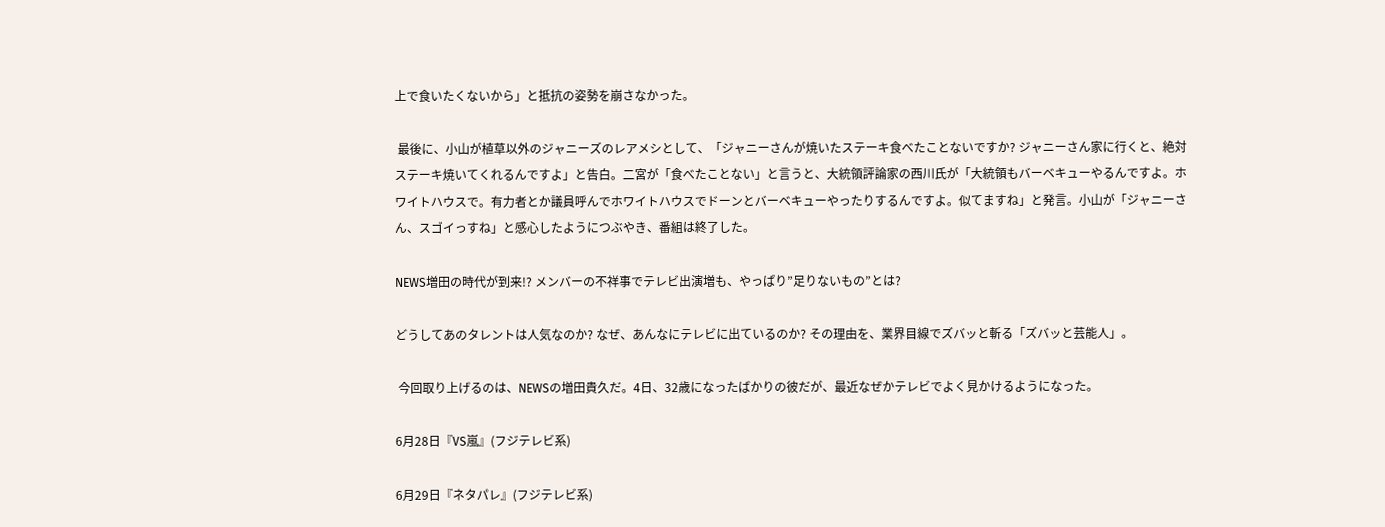上で食いたくないから」と抵抗の姿勢を崩さなかった。

 最後に、小山が植草以外のジャニーズのレアメシとして、「ジャニーさんが焼いたステーキ食べたことないですか? ジャニーさん家に行くと、絶対ステーキ焼いてくれるんですよ」と告白。二宮が「食べたことない」と言うと、大統領評論家の西川氏が「大統領もバーベキューやるんですよ。ホワイトハウスで。有力者とか議員呼んでホワイトハウスでドーンとバーベキューやったりするんですよ。似てますね」と発言。小山が「ジャニーさん、スゴイっすね」と感心したようにつぶやき、番組は終了した。

NEWS増田の時代が到来!? メンバーの不祥事でテレビ出演増も、やっぱり”足りないもの”とは?

どうしてあのタレントは人気なのか? なぜ、あんなにテレビに出ているのか? その理由を、業界目線でズバッと斬る「ズバッと芸能人」。

 今回取り上げるのは、NEWSの増田貴久だ。4日、32歳になったばかりの彼だが、最近なぜかテレビでよく見かけるようになった。

6月28日『VS嵐』(フジテレビ系)

6月29日『ネタパレ』(フジテレビ系)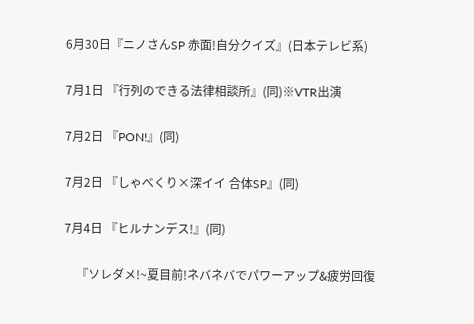6月30日『ニノさんSP 赤面!自分クイズ』(日本テレビ系)

7月1日 『行列のできる法律相談所』(同)※VTR出演

7月2日 『PON!』(同)

7月2日 『しゃべくり×深イイ 合体SP』(同)

7月4日 『ヒルナンデス!』(同)

    『ソレダメ!~夏目前!ネバネバでパワーアップ&疲労回復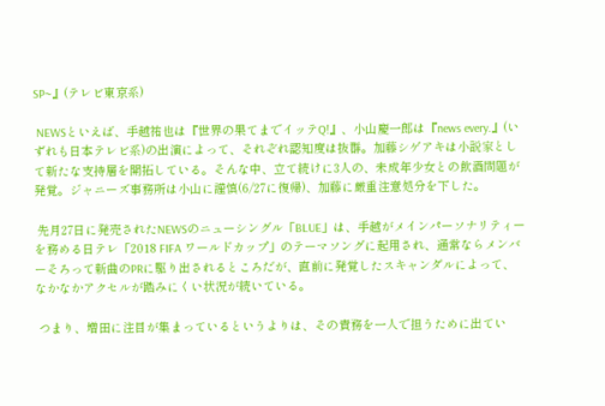SP~』(テレビ東京系)

 NEWSといえば、手越祐也は『世界の果てまでイッテQ!』、小山慶一郎は『news every.』(いずれも日本テレビ系)の出演によって、それぞれ認知度は抜群。加藤シゲアキは小説家として新たな支持層を開拓している。そんな中、立て続けに3人の、未成年少女との飲酒問題が発覚。ジャニーズ事務所は小山に謹慎(6/27に復帰)、加藤に厳重注意処分を下した。

 先月27日に発売されたNEWSのニューシングル「BLUE」は、手越がメインパーソナリティーを務める日テレ「2018 FIFA ワールドカップ」のテーマソングに起用され、通常ならメンバーそろって新曲のPRに駆り出されるところだが、直前に発覚したスキャンダルによって、なかなかアクセルが踏みにくい状況が続いている。

 つまり、増田に注目が集まっているというよりは、その責務を一人で担うために出てい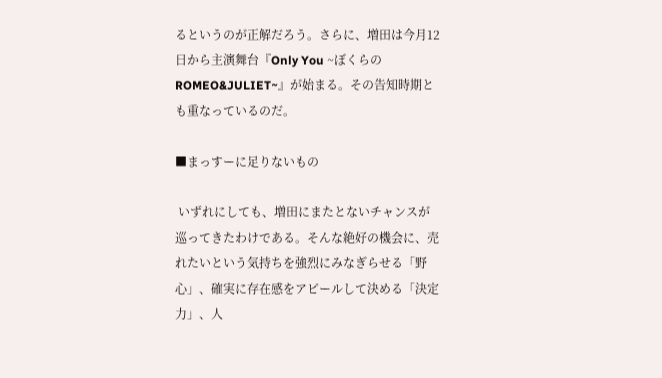るというのが正解だろう。さらに、増田は今月12日から主演舞台『Only You ~ぼくらのROMEO&JULIET~』が始まる。その告知時期とも重なっているのだ。

■まっすーに足りないもの

 いずれにしても、増田にまたとないチャンスが巡ってきたわけである。そんな絶好の機会に、売れたいという気持ちを強烈にみなぎらせる「野心」、確実に存在感をアピールして決める「決定力」、人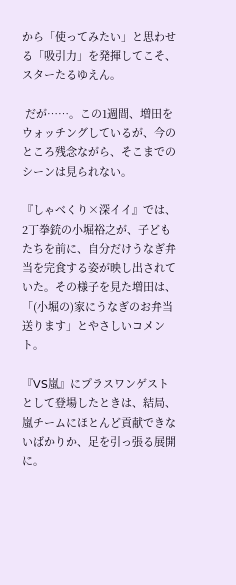から「使ってみたい」と思わせる「吸引力」を発揮してこそ、スターたるゆえん。

 だが……。この1週間、増田をウォッチングしているが、今のところ残念ながら、そこまでのシーンは見られない。

『しゃべくり×深イイ』では、2丁拳銃の小堀裕之が、子どもたちを前に、自分だけうなぎ弁当を完食する姿が映し出されていた。その様子を見た増田は、「(小堀の)家にうなぎのお弁当送ります」とやさしいコメント。

『VS嵐』にプラスワンゲストとして登場したときは、結局、嵐チームにほとんど貢献できないばかりか、足を引っ張る展開に。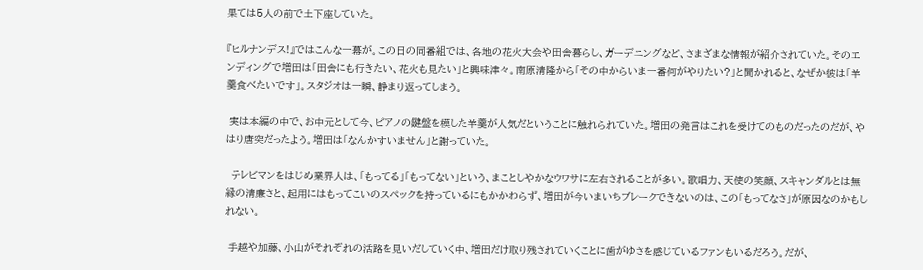果ては5人の前で土下座していた。

『ヒルナンデス!』ではこんな一幕が。この日の同番組では、各地の花火大会や田舎暮らし、ガーデニングなど、さまざまな情報が紹介されていた。そのエンディングで増田は「田舎にも行きたい、花火も見たい」と興味津々。南原清隆から「その中からいま一番何がやりたい?」と聞かれると、なぜか彼は「羊羹食べたいです」。スタジオは一瞬、静まり返ってしまう。

 実は本編の中で、お中元として今、ピアノの鍵盤を模した羊羹が人気だということに触れられていた。増田の発言はこれを受けてのものだったのだが、やはり唐突だったよう。増田は「なんかすいません」と謝っていた。

  テレビマンをはじめ業界人は、「もってる」「もってない」という、まことしやかなウワサに左右されることが多い。歌唱力、天使の笑顔、スキャンダルとは無縁の清廉さと、起用にはもってこいのスペックを持っているにもかかわらず、増田が今いまいちブレークできないのは、この「もってなさ」が原因なのかもしれない。

 手越や加藤、小山がそれぞれの活路を見いだしていく中、増田だけ取り残されていくことに歯がゆさを感じているファンもいるだろう。だが、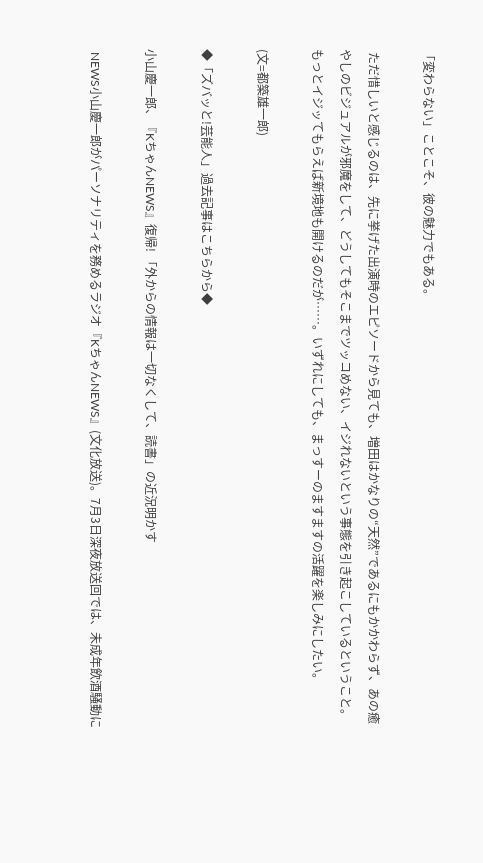「変わらない」ことこそ、彼の魅力でもある。

 ただ惜しいと感じるのは、先に挙げた出演時のエピソードから見ても、増田はかなりの“天然”であるにもかかわらず、あの癒やしのビジュアルが邪魔をして、どうしてもそこまでツッコめない、イジれないという事態を引き起こしているということ。もっとイジッてもらえば新境地も開けるのだが……。いずれにしても、まっすーのますますの活躍を楽しみにしたい。

(文=都築雄一郎)

◆「ズバッと!芸能人」過去記事はこちらから◆

小山慶一郎、『KちゃんNEWS』復帰! 「外からの情報は一切なくして、読書」の近況明かす

 NEWS小山慶一郎がパーソナリティを務めるラジオ『KちゃんNEWS』(文化放送)。7月3日深夜放送回では、未成年飲酒騒動に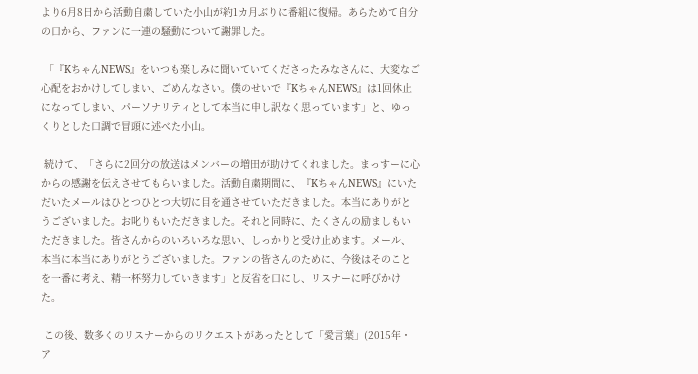より6月8日から活動自粛していた小山が約1カ月ぶりに番組に復帰。あらためて自分の口から、ファンに一連の騒動について謝罪した。

 「『KちゃんNEWS』をいつも楽しみに聞いていてくださったみなさんに、大変なご心配をおかけしてしまい、ごめんなさい。僕のせいで『KちゃんNEWS』は1回休止になってしまい、パーソナリティとして本当に申し訳なく思っています」と、ゆっくりとした口調で冒頭に述べた小山。

 続けて、「さらに2回分の放送はメンバーの増田が助けてくれました。まっすーに心からの感謝を伝えさせてもらいました。活動自粛期間に、『KちゃんNEWS』にいただいたメールはひとつひとつ大切に目を通させていただきました。本当にありがとうございました。お叱りもいただきました。それと同時に、たくさんの励ましもいただきました。皆さんからのいろいろな思い、しっかりと受け止めます。メール、本当に本当にありがとうございました。ファンの皆さんのために、今後はそのことを一番に考え、精一杯努力していきます」と反省を口にし、リスナーに呼びかけた。

 この後、数多くのリスナーからのリクエストがあったとして「愛言葉」(2015年・ア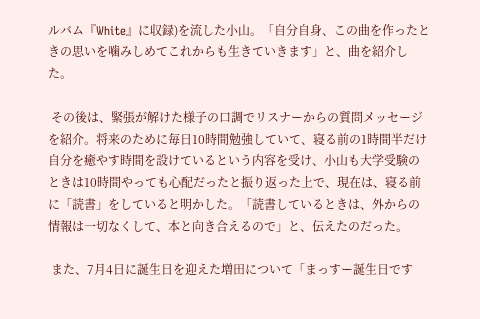ルバム『White』に収録)を流した小山。「自分自身、この曲を作ったときの思いを噛みしめてこれからも生きていきます」と、曲を紹介した。

 その後は、緊張が解けた様子の口調でリスナーからの質問メッセージを紹介。将来のために毎日10時間勉強していて、寝る前の1時間半だけ自分を癒やす時間を設けているという内容を受け、小山も大学受験のときは10時間やっても心配だったと振り返った上で、現在は、寝る前に「読書」をしていると明かした。「読書しているときは、外からの情報は一切なくして、本と向き合えるので」と、伝えたのだった。

 また、7月4日に誕生日を迎えた増田について「まっすー誕生日です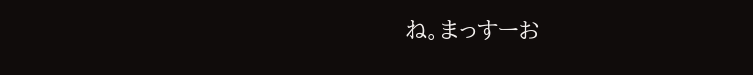ね。まっすーお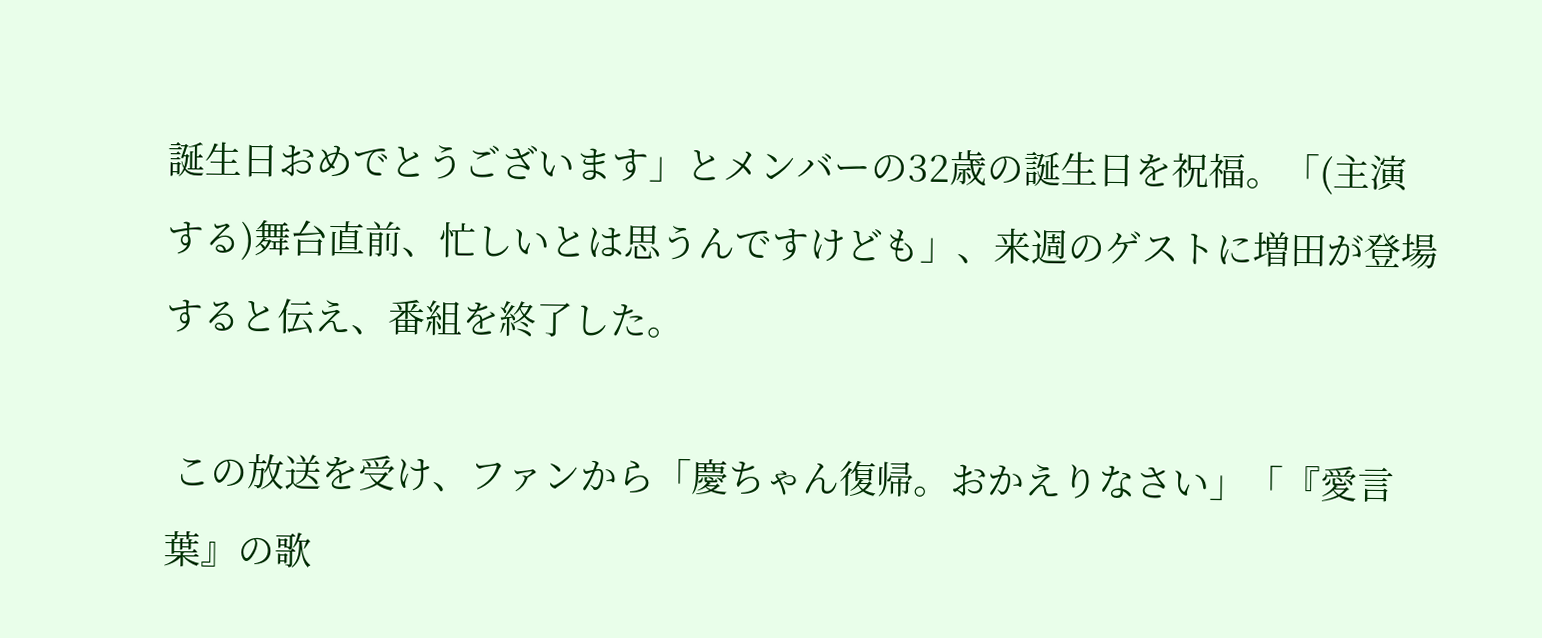誕生日おめでとうございます」とメンバーの32歳の誕生日を祝福。「(主演する)舞台直前、忙しいとは思うんですけども」、来週のゲストに増田が登場すると伝え、番組を終了した。

 この放送を受け、ファンから「慶ちゃん復帰。おかえりなさい」「『愛言葉』の歌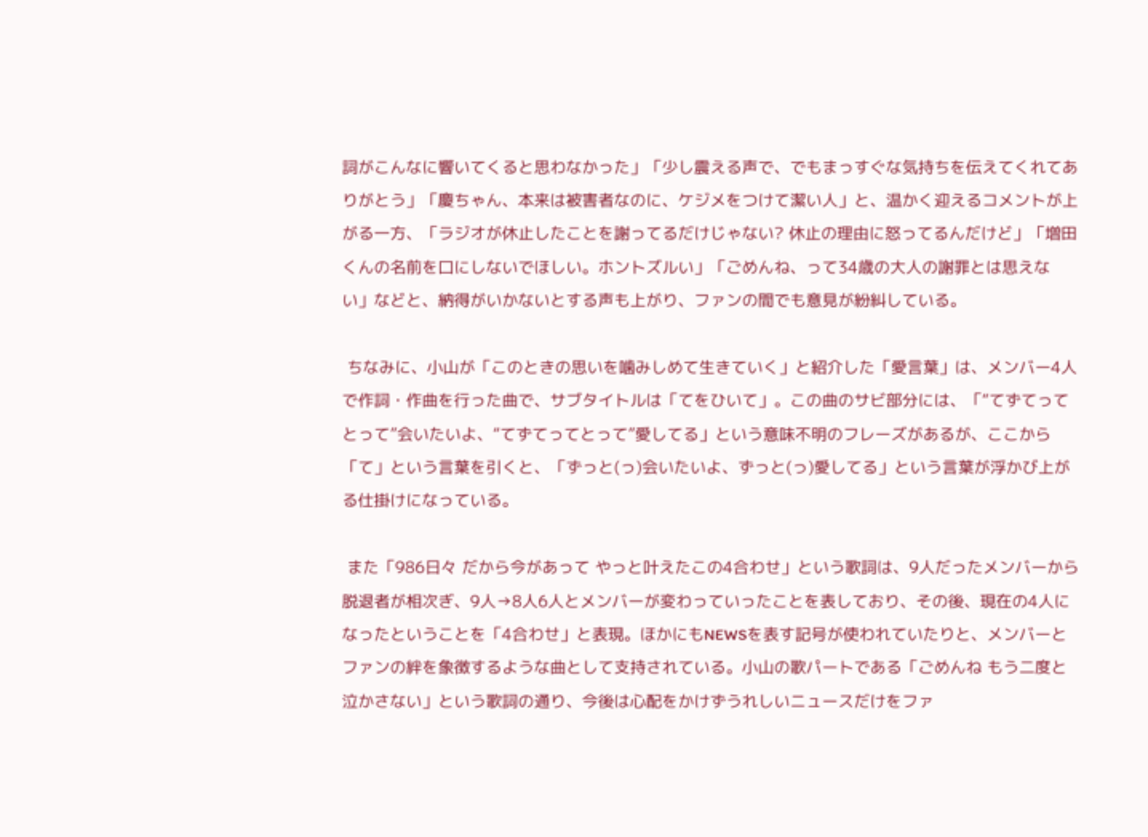詞がこんなに響いてくると思わなかった」「少し震える声で、でもまっすぐな気持ちを伝えてくれてありがとう」「慶ちゃん、本来は被害者なのに、ケジメをつけて潔い人」と、温かく迎えるコメントが上がる一方、「ラジオが休止したことを謝ってるだけじゃない? 休止の理由に怒ってるんだけど」「増田くんの名前を口にしないでほしい。ホントズルい」「ごめんね、って34歳の大人の謝罪とは思えない」などと、納得がいかないとする声も上がり、ファンの間でも意見が紛糾している。

 ちなみに、小山が「このときの思いを噛みしめて生きていく」と紹介した「愛言葉」は、メンバー4人で作詞・作曲を行った曲で、サブタイトルは「てをひいて」。この曲のサビ部分には、「“てずてってとって”会いたいよ、“てずてってとって”愛してる」という意味不明のフレーズがあるが、ここから「て」という言葉を引くと、「ずっと(っ)会いたいよ、ずっと(っ)愛してる」という言葉が浮かび上がる仕掛けになっている。

 また「986日々 だから今があって やっと叶えたこの4合わせ」という歌詞は、9人だったメンバーから脱退者が相次ぎ、9人→8人6人とメンバーが変わっていったことを表しており、その後、現在の4人になったということを「4合わせ」と表現。ほかにもNEWSを表す記号が使われていたりと、メンバーとファンの絆を象徴するような曲として支持されている。小山の歌パートである「ごめんね もう二度と泣かさない」という歌詞の通り、今後は心配をかけずうれしいニュースだけをファ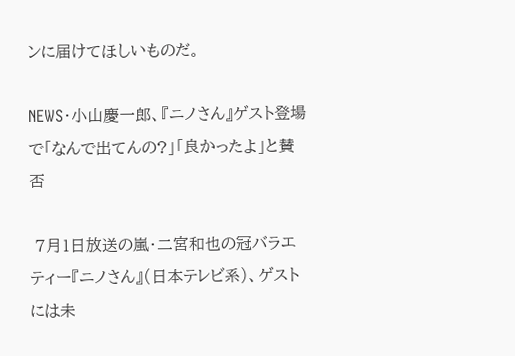ンに届けてほしいものだ。

NEWS・小山慶一郎、『ニノさん』ゲスト登場で「なんで出てんの?」「良かったよ」と賛否

 7月1日放送の嵐・二宮和也の冠バラエティー『ニノさん』(日本テレビ系)、ゲストには未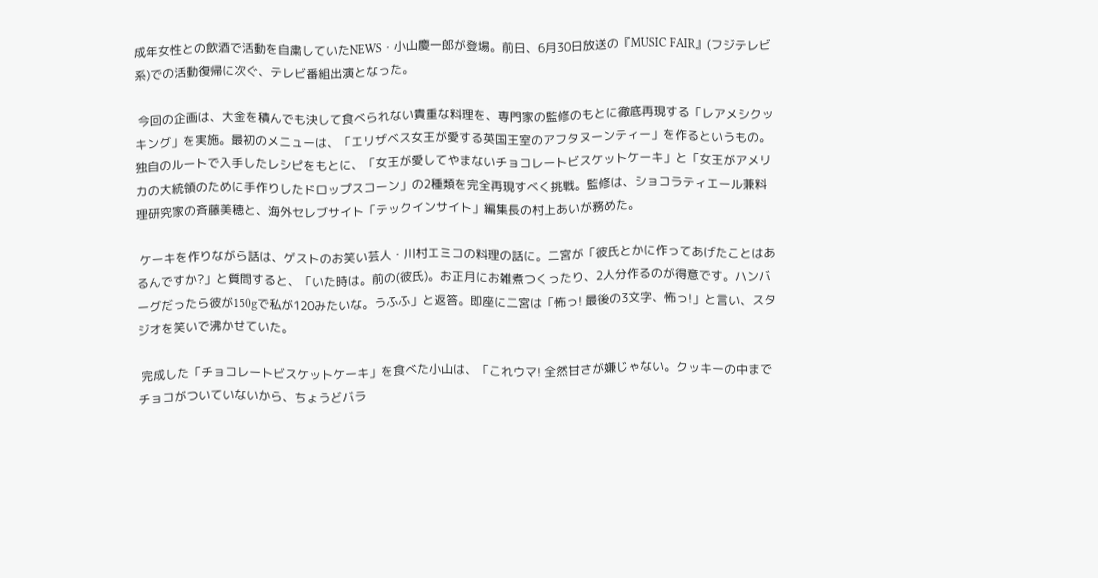成年女性との飲酒で活動を自粛していたNEWS・小山慶一郎が登場。前日、6月30日放送の『MUSIC FAIR』(フジテレビ系)での活動復帰に次ぐ、テレビ番組出演となった。

 今回の企画は、大金を積んでも決して食べられない貴重な料理を、専門家の監修のもとに徹底再現する「レアメシクッキング」を実施。最初のメニューは、「エリザベス女王が愛する英国王室のアフタヌーンティー」を作るというもの。独自のルートで入手したレシピをもとに、「女王が愛してやまないチョコレートビスケットケーキ」と「女王がアメリカの大統領のために手作りしたドロップスコーン」の2種類を完全再現すべく挑戦。監修は、ショコラティエール兼料理研究家の斉藤美穂と、海外セレブサイト「テックインサイト」編集長の村上あいが務めた。

 ケーキを作りながら話は、ゲストのお笑い芸人・川村エミコの料理の話に。二宮が「彼氏とかに作ってあげたことはあるんですか?」と質問すると、「いた時は。前の(彼氏)。お正月にお雑煮つくったり、2人分作るのが得意です。ハンバーグだったら彼が150gで私が120みたいな。うふふ」と返答。即座に二宮は「怖っ! 最後の3文字、怖っ!」と言い、スタジオを笑いで沸かせていた。

 完成した「チョコレートビスケットケーキ」を食べた小山は、「これウマ! 全然甘さが嫌じゃない。クッキーの中までチョコがついていないから、ちょうどバラ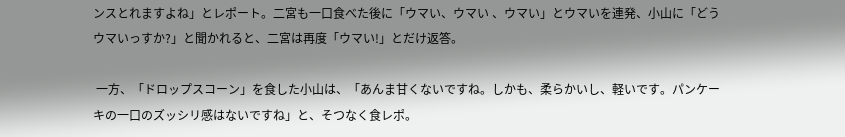ンスとれますよね」とレポート。二宮も一口食べた後に「ウマい、ウマい 、ウマい」とウマいを連発、小山に「どうウマいっすか?」と聞かれると、二宮は再度「ウマい!」とだけ返答。

 一方、「ドロップスコーン」を食した小山は、「あんま甘くないですね。しかも、柔らかいし、軽いです。パンケーキの一口のズッシリ感はないですね」と、そつなく食レポ。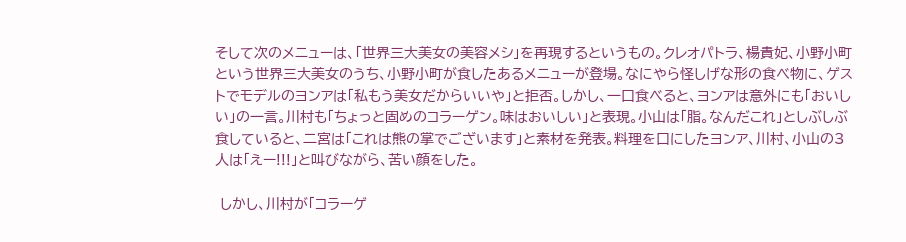そして次のメニューは、「世界三大美女の美容メシ」を再現するというもの。クレオパトラ、楊貴妃、小野小町という世界三大美女のうち、小野小町が食したあるメニューが登場。なにやら怪しげな形の食べ物に、ゲストでモデルのヨンアは「私もう美女だからいいや」と拒否。しかし、一口食べると、ヨンアは意外にも「おいしい」の一言。川村も「ちょっと固めのコラーゲン。味はおいしい」と表現。小山は「脂。なんだこれ」としぶしぶ食していると、二宮は「これは熊の掌でございます」と素材を発表。料理を口にしたヨンア、川村、小山の3人は「えー!!!」と叫びながら、苦い顔をした。

 しかし、川村が「コラーゲ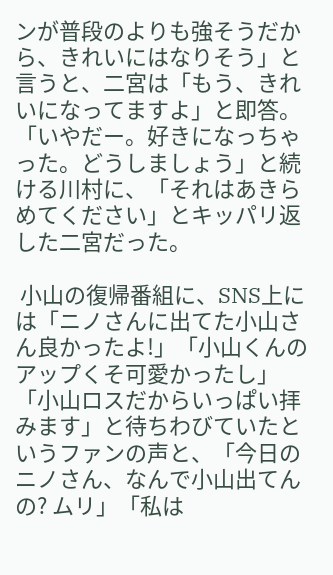ンが普段のよりも強そうだから、きれいにはなりそう」と言うと、二宮は「もう、きれいになってますよ」と即答。「いやだー。好きになっちゃった。どうしましょう」と続ける川村に、「それはあきらめてください」とキッパリ返した二宮だった。

 小山の復帰番組に、SNS上には「ニノさんに出てた小山さん良かったよ!」「小山くんのアップくそ可愛かったし」「小山ロスだからいっぱい拝みます」と待ちわびていたというファンの声と、「今日のニノさん、なんで小山出てんの? ムリ」「私は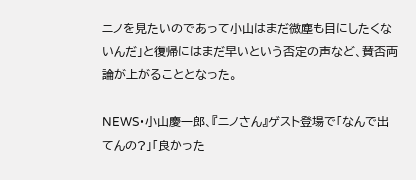ニノを見たいのであって小山はまだ微塵も目にしたくないんだ」と復帰にはまだ早いという否定の声など、賛否両論が上がることとなった。

NEWS・小山慶一郎、『ニノさん』ゲスト登場で「なんで出てんの?」「良かった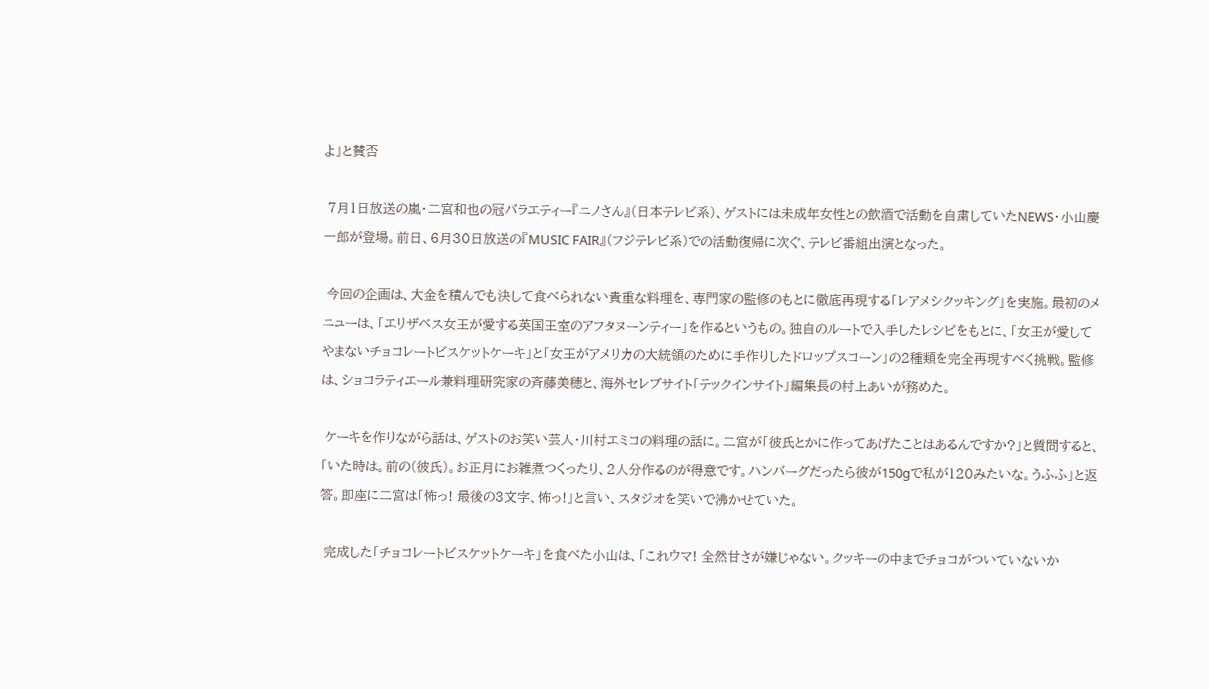よ」と賛否

 7月1日放送の嵐・二宮和也の冠バラエティー『ニノさん』(日本テレビ系)、ゲストには未成年女性との飲酒で活動を自粛していたNEWS・小山慶一郎が登場。前日、6月30日放送の『MUSIC FAIR』(フジテレビ系)での活動復帰に次ぐ、テレビ番組出演となった。

 今回の企画は、大金を積んでも決して食べられない貴重な料理を、専門家の監修のもとに徹底再現する「レアメシクッキング」を実施。最初のメニューは、「エリザベス女王が愛する英国王室のアフタヌーンティー」を作るというもの。独自のルートで入手したレシピをもとに、「女王が愛してやまないチョコレートビスケットケーキ」と「女王がアメリカの大統領のために手作りしたドロップスコーン」の2種類を完全再現すべく挑戦。監修は、ショコラティエール兼料理研究家の斉藤美穂と、海外セレブサイト「テックインサイト」編集長の村上あいが務めた。

 ケーキを作りながら話は、ゲストのお笑い芸人・川村エミコの料理の話に。二宮が「彼氏とかに作ってあげたことはあるんですか?」と質問すると、「いた時は。前の(彼氏)。お正月にお雑煮つくったり、2人分作るのが得意です。ハンバーグだったら彼が150gで私が120みたいな。うふふ」と返答。即座に二宮は「怖っ! 最後の3文字、怖っ!」と言い、スタジオを笑いで沸かせていた。

 完成した「チョコレートビスケットケーキ」を食べた小山は、「これウマ! 全然甘さが嫌じゃない。クッキーの中までチョコがついていないか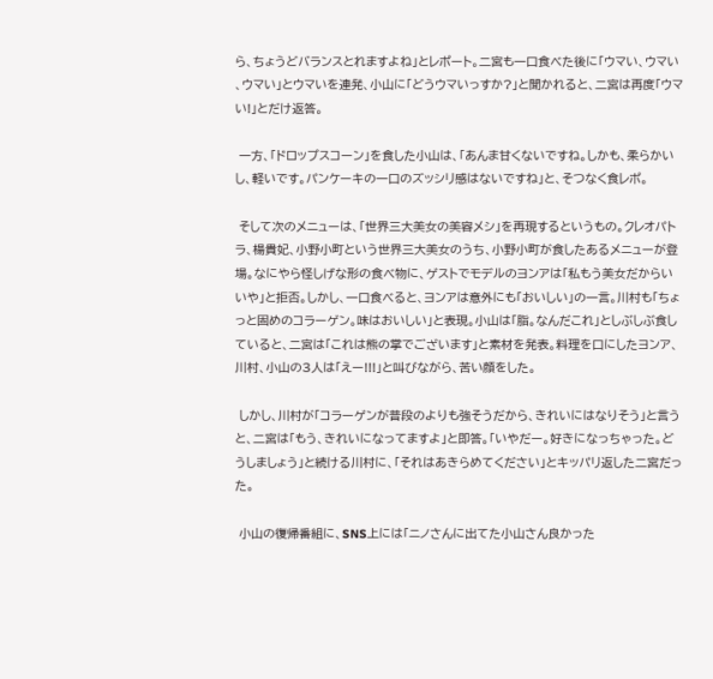ら、ちょうどバランスとれますよね」とレポート。二宮も一口食べた後に「ウマい、ウマい 、ウマい」とウマいを連発、小山に「どうウマいっすか?」と聞かれると、二宮は再度「ウマい!」とだけ返答。

 一方、「ドロップスコーン」を食した小山は、「あんま甘くないですね。しかも、柔らかいし、軽いです。パンケーキの一口のズッシリ感はないですね」と、そつなく食レポ。

 そして次のメニューは、「世界三大美女の美容メシ」を再現するというもの。クレオパトラ、楊貴妃、小野小町という世界三大美女のうち、小野小町が食したあるメニューが登場。なにやら怪しげな形の食べ物に、ゲストでモデルのヨンアは「私もう美女だからいいや」と拒否。しかし、一口食べると、ヨンアは意外にも「おいしい」の一言。川村も「ちょっと固めのコラーゲン。味はおいしい」と表現。小山は「脂。なんだこれ」としぶしぶ食していると、二宮は「これは熊の掌でございます」と素材を発表。料理を口にしたヨンア、川村、小山の3人は「えー!!!」と叫びながら、苦い顔をした。

 しかし、川村が「コラーゲンが普段のよりも強そうだから、きれいにはなりそう」と言うと、二宮は「もう、きれいになってますよ」と即答。「いやだー。好きになっちゃった。どうしましょう」と続ける川村に、「それはあきらめてください」とキッパリ返した二宮だった。

 小山の復帰番組に、SNS上には「ニノさんに出てた小山さん良かった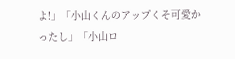よ!」「小山くんのアップくそ可愛かったし」「小山ロ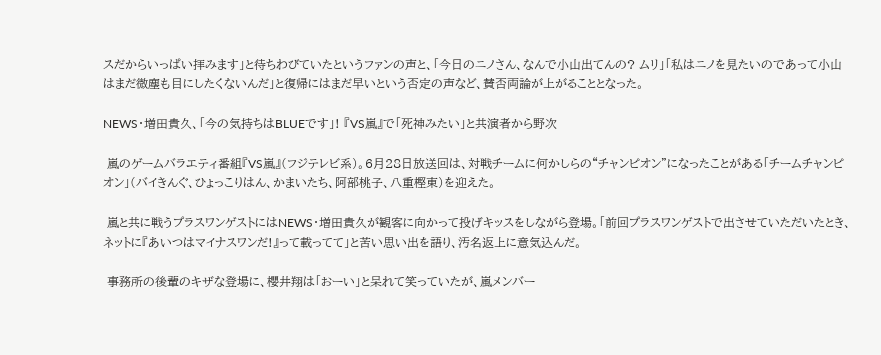スだからいっぱい拝みます」と待ちわびていたというファンの声と、「今日のニノさん、なんで小山出てんの? ムリ」「私はニノを見たいのであって小山はまだ微塵も目にしたくないんだ」と復帰にはまだ早いという否定の声など、賛否両論が上がることとなった。

NEWS・増田貴久、「今の気持ちはBLUEです」! 『VS嵐』で「死神みたい」と共演者から野次

 嵐のゲームバラエティ番組『VS嵐』(フジテレビ系)。6月28日放送回は、対戦チームに何かしらの“チャンピオン”になったことがある「チームチャンピオン」(バイきんぐ、ひょっこりはん、かまいたち、阿部桃子、八重樫東)を迎えた。

 嵐と共に戦うプラスワンゲストにはNEWS・増田貴久が観客に向かって投げキッスをしながら登場。「前回プラスワンゲストで出させていただいたとき、ネットに『あいつはマイナスワンだ!』って載ってて」と苦い思い出を語り、汚名返上に意気込んだ。

 事務所の後輩のキザな登場に、櫻井翔は「おーい」と呆れて笑っていたが、嵐メンバー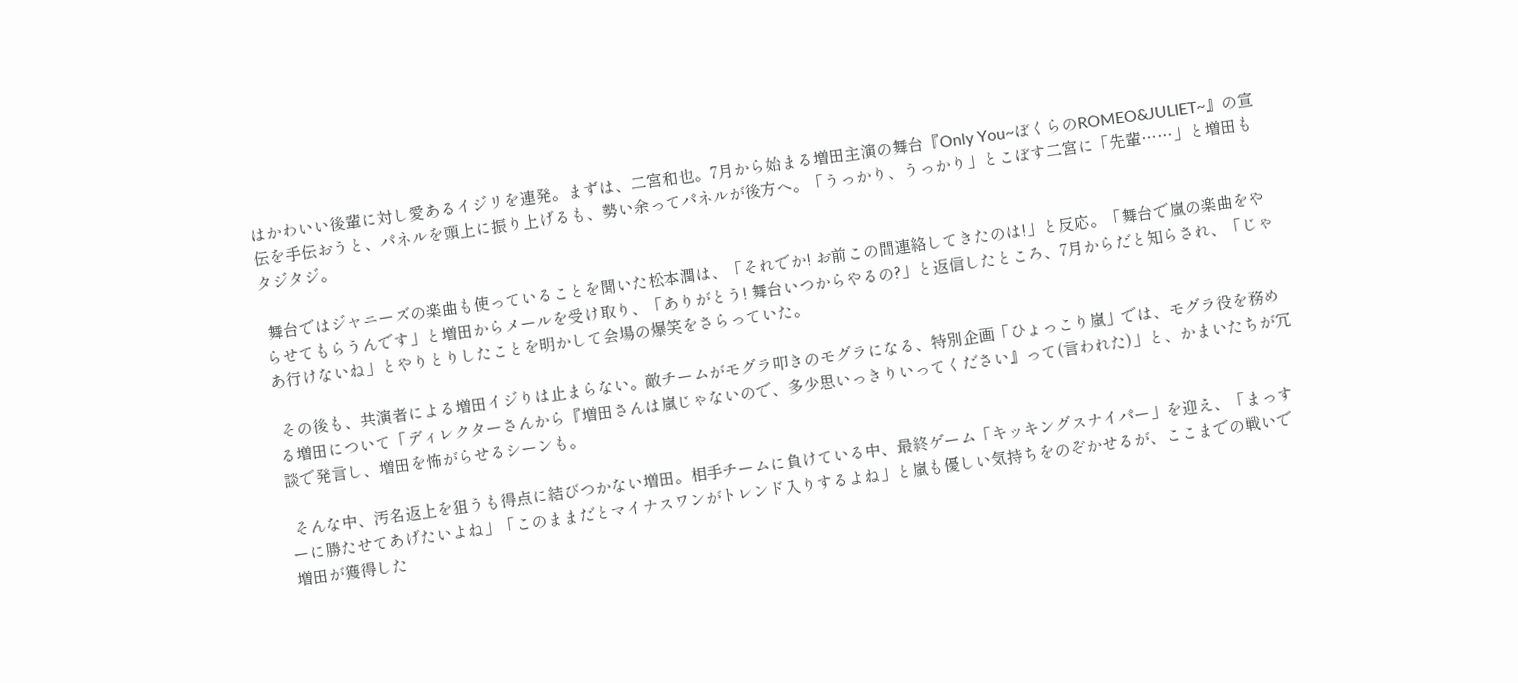はかわいい後輩に対し愛あるイジリを連発。まずは、二宮和也。7月から始まる増田主演の舞台『Only You~ぼくらのROMEO&JULIET~』の宣伝を手伝おうと、パネルを頭上に振り上げるも、勢い余ってパネルが後方へ。「うっかり、うっかり」とこぼす二宮に「先輩……」と増田もタジタジ。

 舞台ではジャニーズの楽曲も使っていることを聞いた松本潤は、「それでか! お前この間連絡してきたのは!」と反応。「舞台で嵐の楽曲をやらせてもらうんです」と増田からメールを受け取り、「ありがとう! 舞台いつからやるの?」と返信したところ、7月からだと知らされ、「じゃあ行けないね」とやりとりしたことを明かして会場の爆笑をさらっていた。

 その後も、共演者による増田イジりは止まらない。敵チームがモグラ叩きのモグラになる、特別企画「ひょっこり嵐」では、モグラ役を務める増田について「ディレクターさんから『増田さんは嵐じゃないので、多少思いっきりいってください』って(言われた)」と、かまいたちが冗談で発言し、増田を怖がらせるシーンも。

 そんな中、汚名返上を狙うも得点に結びつかない増田。相手チームに負けている中、最終ゲーム「キッキングスナイパー」を迎え、「まっすーに勝たせてあげたいよね」「このままだとマイナスワンがトレンド入りするよね」と嵐も優しい気持ちをのぞかせるが、ここまでの戦いで増田が獲得した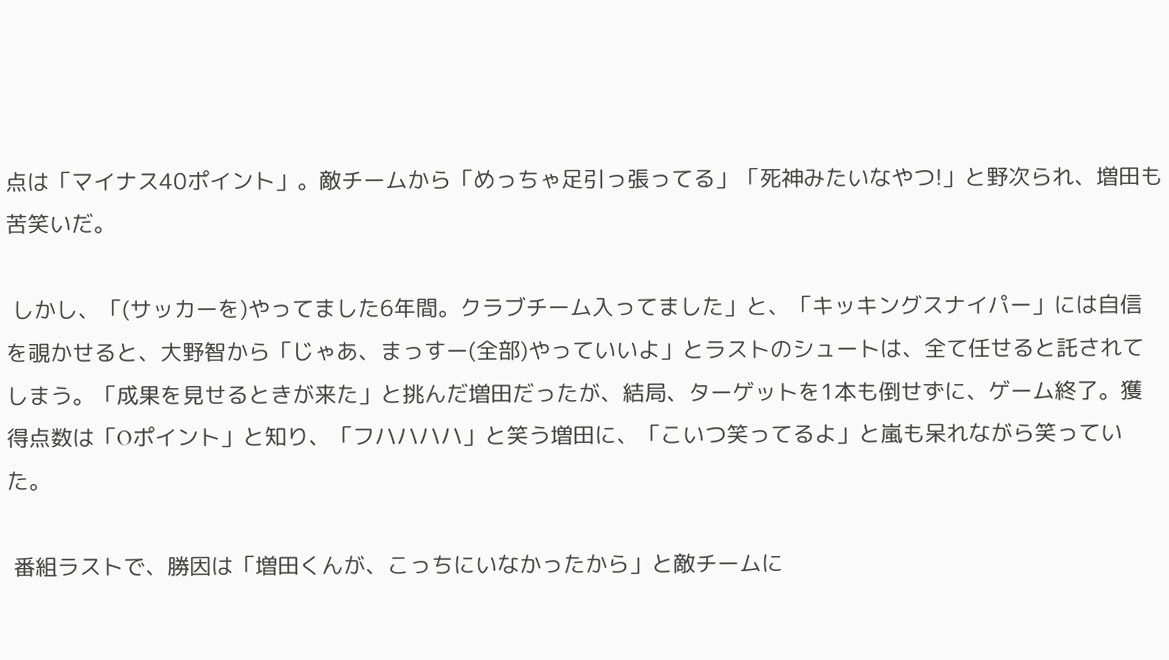点は「マイナス40ポイント」。敵チームから「めっちゃ足引っ張ってる」「死神みたいなやつ!」と野次られ、増田も苦笑いだ。

 しかし、「(サッカーを)やってました6年間。クラブチーム入ってました」と、「キッキングスナイパー」には自信を覗かせると、大野智から「じゃあ、まっすー(全部)やっていいよ」とラストのシュートは、全て任せると託されてしまう。「成果を見せるときが来た」と挑んだ増田だったが、結局、ターゲットを1本も倒せずに、ゲーム終了。獲得点数は「Oポイント」と知り、「フハハハハ」と笑う増田に、「こいつ笑ってるよ」と嵐も呆れながら笑っていた。

 番組ラストで、勝因は「増田くんが、こっちにいなかったから」と敵チームに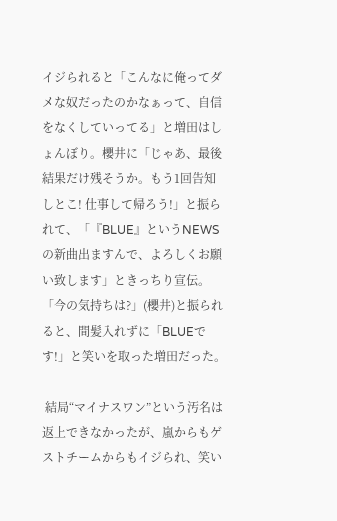イジられると「こんなに俺ってダメな奴だったのかなぁって、自信をなくしていってる」と増田はしょんぼり。櫻井に「じゃあ、最後結果だけ残そうか。もう1回告知しとこ! 仕事して帰ろう!」と振られて、「『BLUE』というNEWSの新曲出ますんで、よろしくお願い致します」ときっちり宣伝。「今の気持ちは?」(櫻井)と振られると、間髪入れずに「BLUEです!」と笑いを取った増田だった。

 結局“マイナスワン”という汚名は返上できなかったが、嵐からもゲストチームからもイジられ、笑い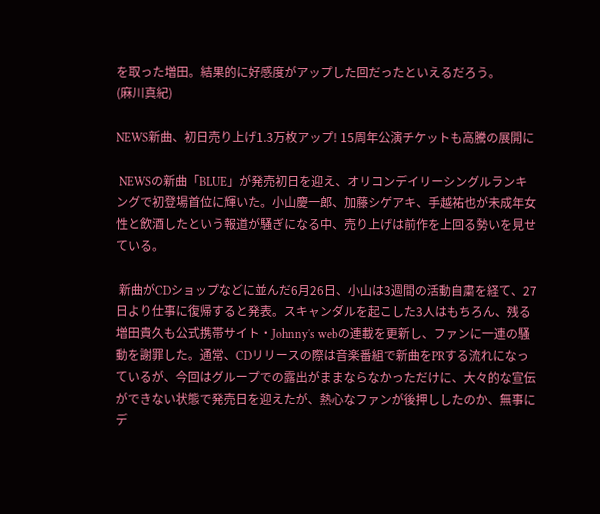を取った増田。結果的に好感度がアップした回だったといえるだろう。
(麻川真紀)

NEWS新曲、初日売り上げ1.3万枚アップ! 15周年公演チケットも高騰の展開に

 NEWSの新曲「BLUE」が発売初日を迎え、オリコンデイリーシングルランキングで初登場首位に輝いた。小山慶一郎、加藤シゲアキ、手越祐也が未成年女性と飲酒したという報道が騒ぎになる中、売り上げは前作を上回る勢いを見せている。

 新曲がCDショップなどに並んだ6月26日、小山は3週間の活動自粛を経て、27日より仕事に復帰すると発表。スキャンダルを起こした3人はもちろん、残る増田貴久も公式携帯サイト・Johnny's webの連載を更新し、ファンに一連の騒動を謝罪した。通常、CDリリースの際は音楽番組で新曲をPRする流れになっているが、今回はグループでの露出がままならなかっただけに、大々的な宣伝ができない状態で発売日を迎えたが、熱心なファンが後押ししたのか、無事にデ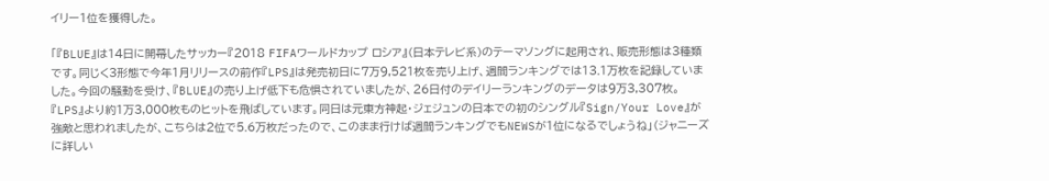イリー1位を獲得した。

「『BLUE』は14日に開幕したサッカー『2018 FIFAワールドカップ ロシア』(日本テレビ系)のテーマソングに起用され、販売形態は3種類です。同じく3形態で今年1月リリースの前作『LPS』は発売初日に7万9,521枚を売り上げ、週間ランキングでは13.1万枚を記録していました。今回の騒動を受け、『BLUE』の売り上げ低下も危惧されていましたが、26日付のデイリーランキングのデータは9万3,307枚。『LPS』より約1万3,000枚ものヒットを飛ばしています。同日は元東方神起・ジェジュンの日本での初のシングル『Sign/Your Love』が強敵と思われましたが、こちらは2位で5.6万枚だったので、このまま行けば週間ランキングでもNEWSが1位になるでしょうね」(ジャニーズに詳しい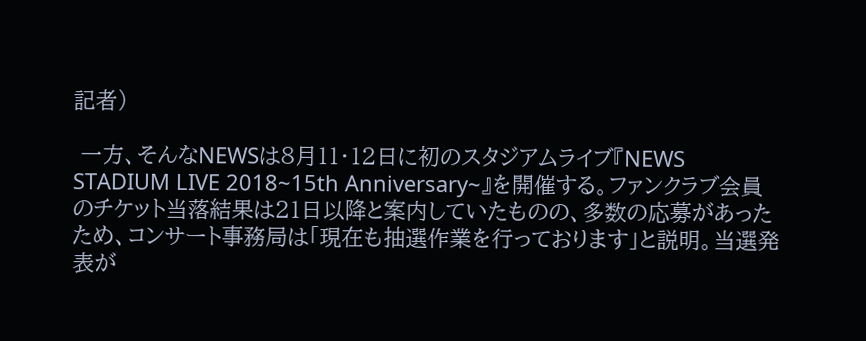記者)

 一方、そんなNEWSは8月11・12日に初のスタジアムライブ『NEWS STADIUM LIVE 2018~15th Anniversary~』を開催する。ファンクラブ会員のチケット当落結果は21日以降と案内していたものの、多数の応募があったため、コンサート事務局は「現在も抽選作業を行っております」と説明。当選発表が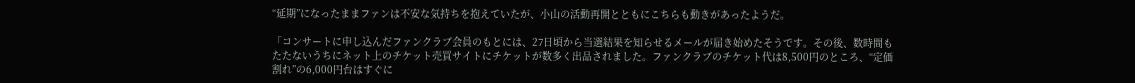“延期”になったままファンは不安な気持ちを抱えていたが、小山の活動再開とともにこちらも動きがあったようだ。

「コンサートに申し込んだファンクラブ会員のもとには、27日頃から当選結果を知らせるメールが届き始めたそうです。その後、数時間もたたないうちにネット上のチケット売買サイトにチケットが数多く出品されました。ファンクラブのチケット代は8,500円のところ、“定価割れ”の6,000円台はすぐに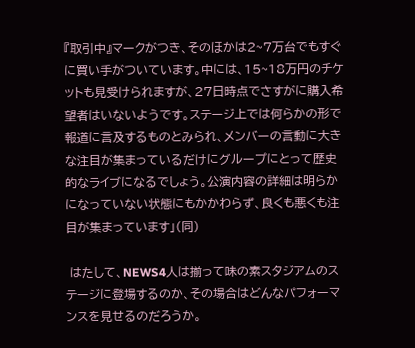『取引中』マークがつき、そのほかは2~7万台でもすぐに買い手がついています。中には、15~18万円のチケットも見受けられますが、27日時点でさすがに購入希望者はいないようです。ステージ上では何らかの形で報道に言及するものとみられ、メンバーの言動に大きな注目が集まっているだけにグループにとって歴史的なライブになるでしょう。公演内容の詳細は明らかになっていない状態にもかかわらず、良くも悪くも注目が集まっています」(同)

 はたして、NEWS4人は揃って味の素スタジアムのステージに登場するのか、その場合はどんなパフォーマンスを見せるのだろうか。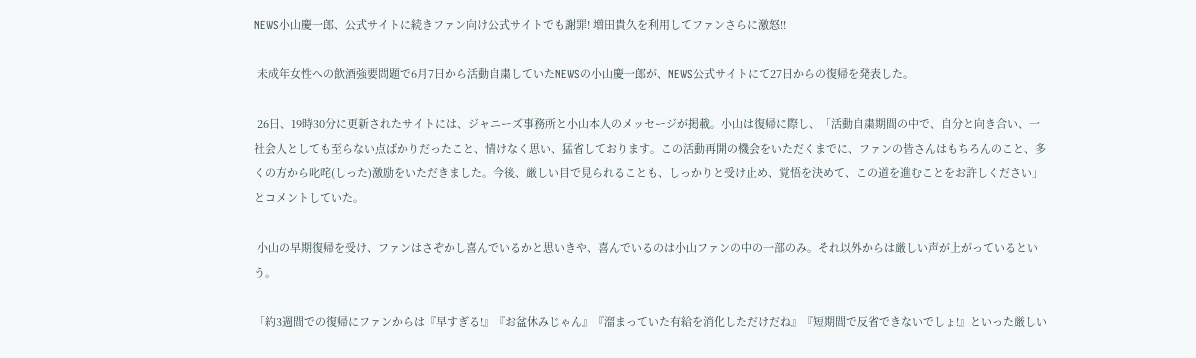NEWS小山慶一郎、公式サイトに続きファン向け公式サイトでも謝罪! 増田貴久を利用してファンさらに激怒!!

 未成年女性への飲酒強要問題で6月7日から活動自粛していたNEWSの小山慶一郎が、NEWS公式サイトにて27日からの復帰を発表した。

 26日、19時30分に更新されたサイトには、ジャニーズ事務所と小山本人のメッセージが掲載。小山は復帰に際し、「活動自粛期間の中で、自分と向き合い、一社会人としても至らない点ばかりだったこと、情けなく思い、猛省しております。この活動再開の機会をいただくまでに、ファンの皆さんはもちろんのこと、多くの方から叱咤(しった)激励をいただきました。今後、厳しい目で見られることも、しっかりと受け止め、覚悟を決めて、この道を進むことをお許しください」とコメントしていた。

 小山の早期復帰を受け、ファンはさぞかし喜んでいるかと思いきや、喜んでいるのは小山ファンの中の一部のみ。それ以外からは厳しい声が上がっているという。

「約3週間での復帰にファンからは『早すぎる!』『お盆休みじゃん』『溜まっていた有給を消化しただけだね』『短期間で反省できないでしょ!』といった厳しい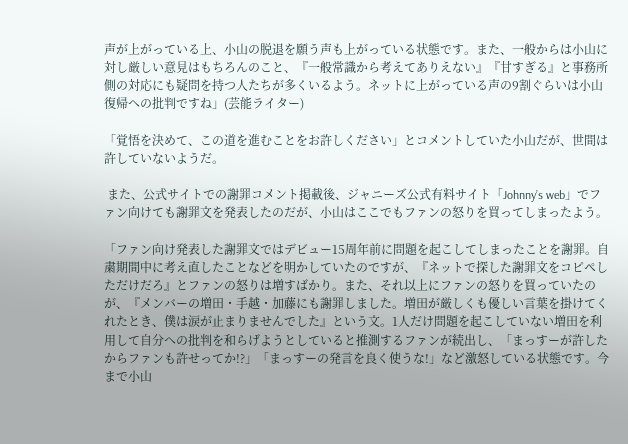声が上がっている上、小山の脱退を願う声も上がっている状態です。また、一般からは小山に対し厳しい意見はもちろんのこと、『一般常識から考えてありえない』『甘すぎる』と事務所側の対応にも疑問を持つ人たちが多くいるよう。ネットに上がっている声の9割ぐらいは小山復帰への批判ですね」(芸能ライター)

「覚悟を決めて、この道を進むことをお許しください」とコメントしていた小山だが、世間は許していないようだ。

 また、公式サイトでの謝罪コメント掲載後、ジャニーズ公式有料サイト「Johnny’s web」でファン向けても謝罪文を発表したのだが、小山はここでもファンの怒りを買ってしまったよう。

「ファン向け発表した謝罪文ではデビュー15周年前に問題を起こしてしまったことを謝罪。自粛期間中に考え直したことなどを明かしていたのですが、『ネットで探した謝罪文をコピペしただけだろ』とファンの怒りは増すばかり。また、それ以上にファンの怒りを買っていたのが、『メンバーの増田・手越・加藤にも謝罪しました。増田が厳しくも優しい言葉を掛けてくれたとき、僕は涙が止まりませんでした』という文。1人だけ問題を起こしていない増田を利用して自分への批判を和らげようとしていると推測するファンが続出し、「まっすーが許したからファンも許せってか!?」「まっすーの発言を良く使うな!」など激怒している状態です。今まで小山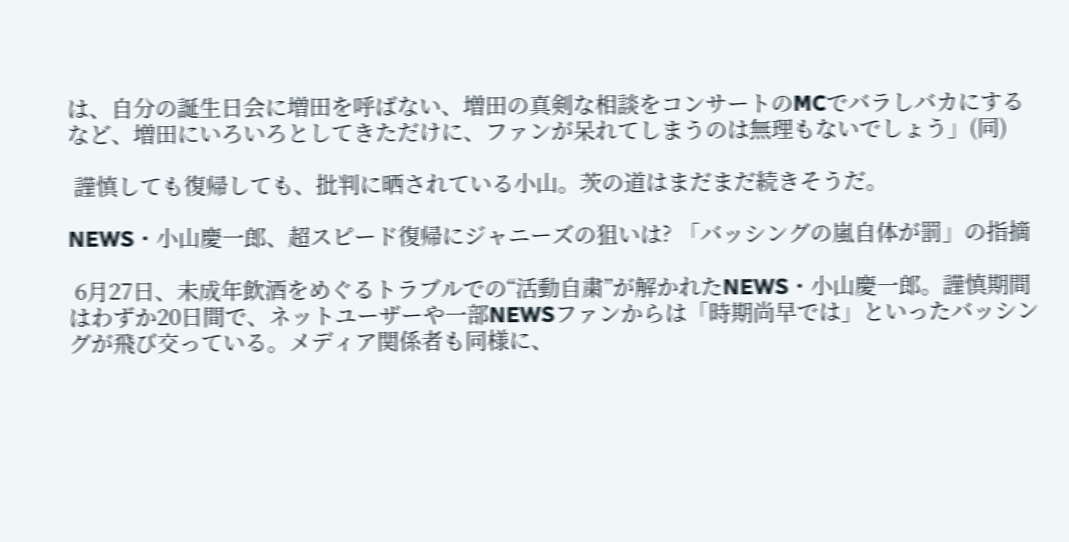は、自分の誕生日会に増田を呼ばない、増田の真剣な相談をコンサートのMCでバラしバカにするなど、増田にいろいろとしてきただけに、ファンが呆れてしまうのは無理もないでしょう」(同)

 謹慎しても復帰しても、批判に晒されている小山。茨の道はまだまだ続きそうだ。

NEWS・小山慶一郎、超スピード復帰にジャニーズの狙いは? 「バッシングの嵐自体が罰」の指摘

 6月27日、未成年飲酒をめぐるトラブルでの“活動自粛”が解かれたNEWS・小山慶一郎。謹慎期間はわずか20日間で、ネットユーザーや一部NEWSファンからは「時期尚早では」といったバッシングが飛び交っている。メディア関係者も同様に、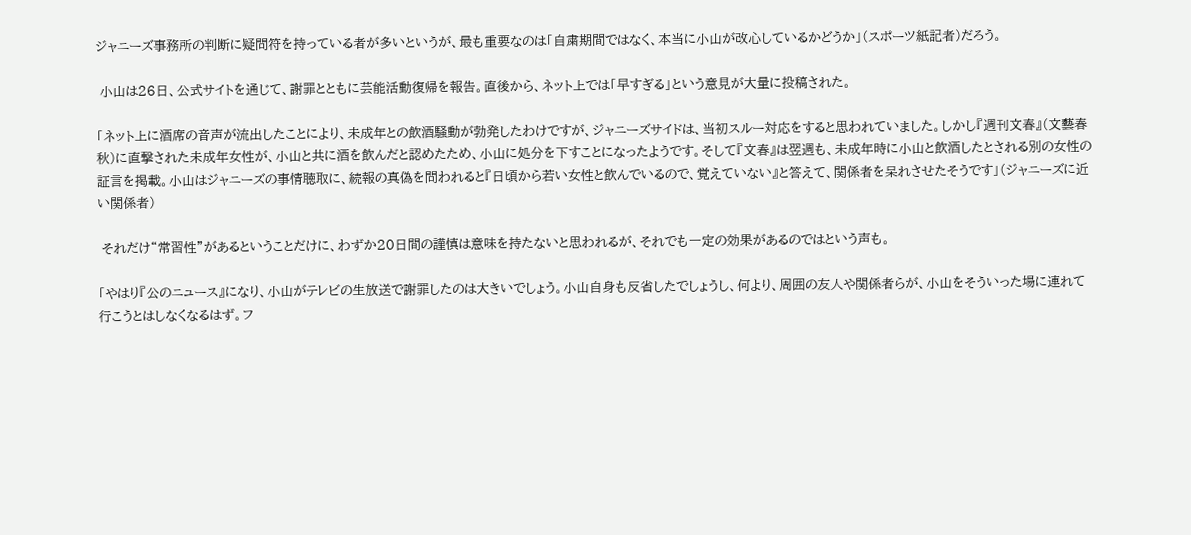ジャニーズ事務所の判断に疑問符を持っている者が多いというが、最も重要なのは「自粛期間ではなく、本当に小山が改心しているかどうか」(スポーツ紙記者)だろう。

 小山は26日、公式サイトを通じて、謝罪とともに芸能活動復帰を報告。直後から、ネット上では「早すぎる」という意見が大量に投稿された。

「ネット上に酒席の音声が流出したことにより、未成年との飲酒騒動が勃発したわけですが、ジャニーズサイドは、当初スルー対応をすると思われていました。しかし『週刊文春』(文藝春秋)に直撃された未成年女性が、小山と共に酒を飲んだと認めたため、小山に処分を下すことになったようです。そして『文春』は翌週も、未成年時に小山と飲酒したとされる別の女性の証言を掲載。小山はジャニーズの事情聴取に、続報の真偽を問われると『日頃から若い女性と飲んでいるので、覚えていない』と答えて、関係者を呆れさせたそうです」(ジャニーズに近い関係者)

 それだけ“常習性”があるということだけに、わずか20日間の謹慎は意味を持たないと思われるが、それでも一定の効果があるのではという声も。

「やはり『公のニュース』になり、小山がテレビの生放送で謝罪したのは大きいでしょう。小山自身も反省したでしょうし、何より、周囲の友人や関係者らが、小山をそういった場に連れて行こうとはしなくなるはず。フ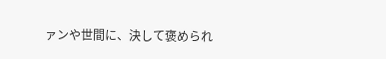ァンや世間に、決して褒められ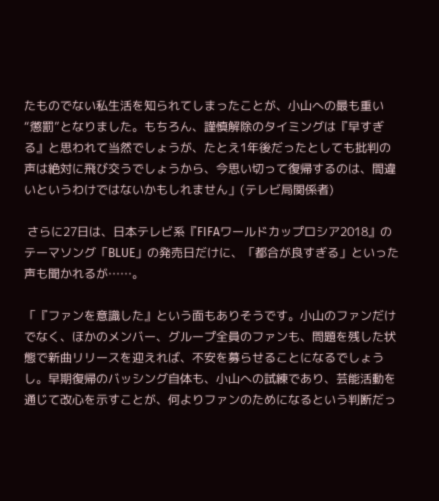たものでない私生活を知られてしまったことが、小山への最も重い“懲罰”となりました。もちろん、謹慎解除のタイミングは『早すぎる』と思われて当然でしょうが、たとえ1年後だったとしても批判の声は絶対に飛び交うでしょうから、今思い切って復帰するのは、間違いというわけではないかもしれません」(テレビ局関係者)

 さらに27日は、日本テレビ系『FIFAワールドカップロシア2018』のテーマソング「BLUE」の発売日だけに、「都合が良すぎる」といった声も聞かれるが……。

「『ファンを意識した』という面もありそうです。小山のファンだけでなく、ほかのメンバー、グループ全員のファンも、問題を残した状態で新曲リリースを迎えれば、不安を募らせることになるでしょうし。早期復帰のバッシング自体も、小山への試練であり、芸能活動を通じて改心を示すことが、何よりファンのためになるという判断だっ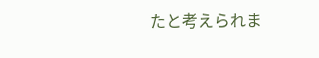たと考えられま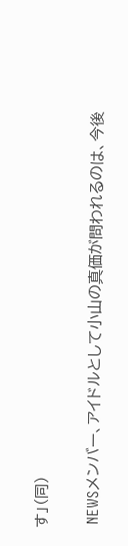す」(同)

 NEWSメンバー、アイドルとして小山の真価が問われるのは、今後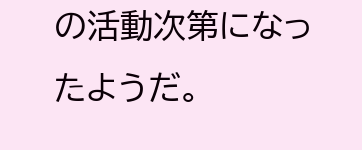の活動次第になったようだ。